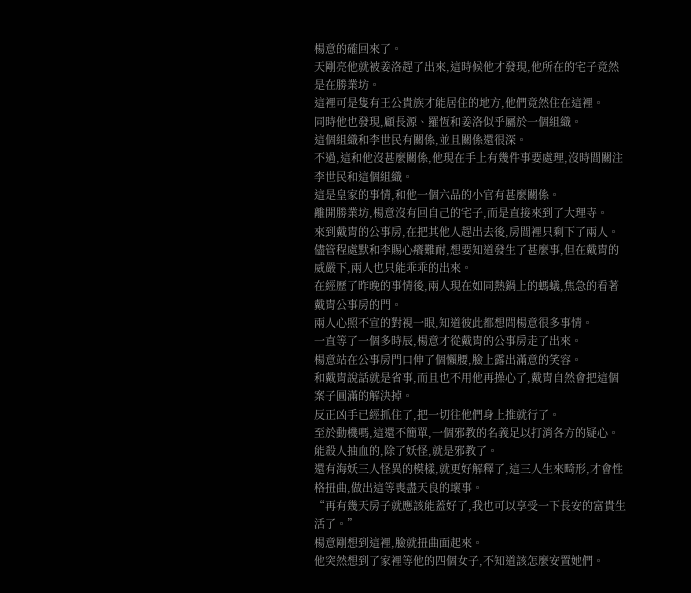楊意的確回來了。
天剛亮他就被姜洛趕了出來,這時候他才發現,他所在的宅子竟然是在勝業坊。
這裡可是隻有王公貴族才能居住的地方,他們竟然住在這裡。
同時他也發現,顧長源、羅恆和姜洛似乎屬於一個組織。
這個組織和李世民有關係,並且關係還很深。
不過,這和他沒甚麼關係,他現在手上有幾件事要處理,沒時間關注李世民和這個組織。
這是皇家的事情,和他一個六品的小官有甚麼關係。
離開勝業坊,楊意沒有回自己的宅子,而是直接來到了大理寺。
來到戴胄的公事房,在把其他人趕出去後,房間裡只剩下了兩人。
儘管程處默和李賜心癢難耐,想要知道發生了甚麼事,但在戴胄的威嚴下,兩人也只能乖乖的出來。
在經歷了昨晚的事情後,兩人現在如同熱鍋上的螞蟻,焦急的看著戴胄公事房的門。
兩人心照不宣的對視一眼,知道彼此都想問楊意很多事情。
一直等了一個多時辰,楊意才從戴胄的公事房走了出來。
楊意站在公事房門口伸了個懶腰,臉上露出滿意的笑容。
和戴胄說話就是省事,而且也不用他再操心了,戴胄自然會把這個案子圓滿的解決掉。
反正凶手已經抓住了,把一切往他們身上推就行了。
至於動機嗎,這還不簡單,一個邪教的名義足以打消各方的疑心。
能殺人抽血的,除了妖怪,就是邪教了。
還有海妖三人怪異的模樣,就更好解釋了,這三人生來畸形,才會性格扭曲,做出這等喪盡天良的壞事。
“再有幾天房子就應該能蓋好了,我也可以享受一下長安的富貴生活了。”
楊意剛想到這裡,臉就扭曲面起來。
他突然想到了家裡等他的四個女子,不知道該怎麼安置她們。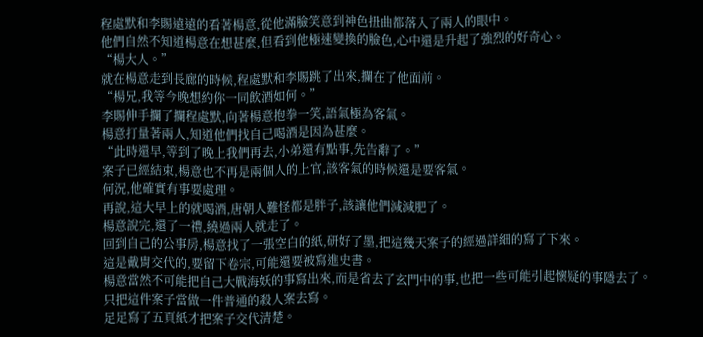程處默和李賜遠遠的看著楊意,從他滿臉笑意到神色扭曲都落入了兩人的眼中。
他們自然不知道楊意在想甚麼,但看到他極速變換的臉色,心中還是升起了強烈的好奇心。
“楊大人。”
就在楊意走到長廊的時候,程處默和李賜跳了出來,攔在了他面前。
“楊兄,我等今晚想約你一同飲酒如何。”
李賜伸手攔了攔程處默,向著楊意抱拳一笑,語氣極為客氣。
楊意打量著兩人,知道他們找自己喝酒是因為甚麼。
“此時還早,等到了晚上我們再去,小弟還有點事,先告辭了。”
案子已經結束,楊意也不再是兩個人的上官,該客氣的時候還是要客氣。
何況,他確實有事要處理。
再說,這大早上的就喝酒,唐朝人難怪都是胖子,該讓他們減減肥了。
楊意說完,還了一禮,繞過兩人就走了。
回到自己的公事房,楊意找了一張空白的紙,研好了墨,把這幾天案子的經過詳細的寫了下來。
這是戴胄交代的,要留下卷宗,可能還要被寫進史書。
楊意當然不可能把自己大戰海妖的事寫出來,而是省去了玄門中的事,也把一些可能引起懷疑的事隱去了。
只把這件案子當做一件普通的殺人案去寫。
足足寫了五頁紙才把案子交代清楚。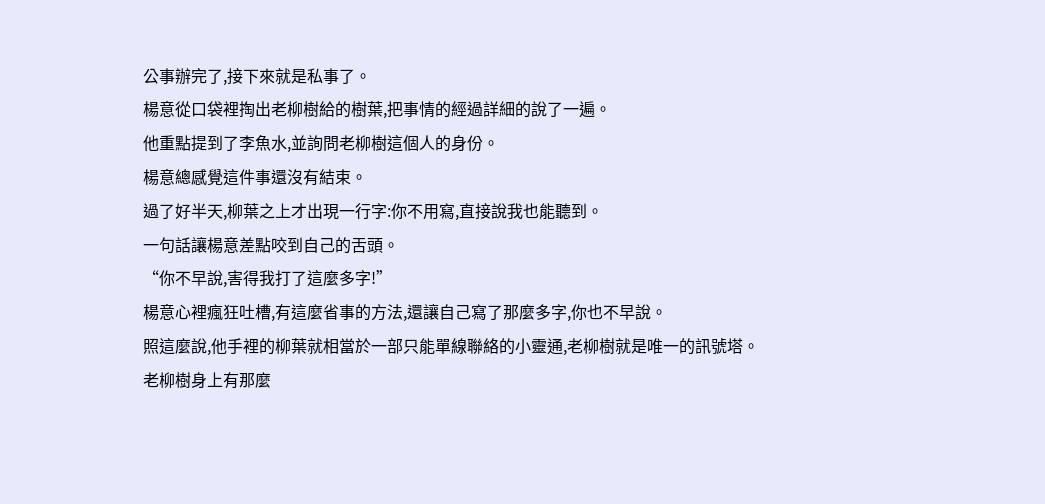公事辦完了,接下來就是私事了。
楊意從口袋裡掏出老柳樹給的樹葉,把事情的經過詳細的說了一遍。
他重點提到了李魚水,並詢問老柳樹這個人的身份。
楊意總感覺這件事還沒有結束。
過了好半天,柳葉之上才出現一行字:你不用寫,直接說我也能聽到。
一句話讓楊意差點咬到自己的舌頭。
“你不早說,害得我打了這麼多字!”
楊意心裡瘋狂吐槽,有這麼省事的方法,還讓自己寫了那麼多字,你也不早說。
照這麼說,他手裡的柳葉就相當於一部只能單線聯絡的小靈通,老柳樹就是唯一的訊號塔。
老柳樹身上有那麼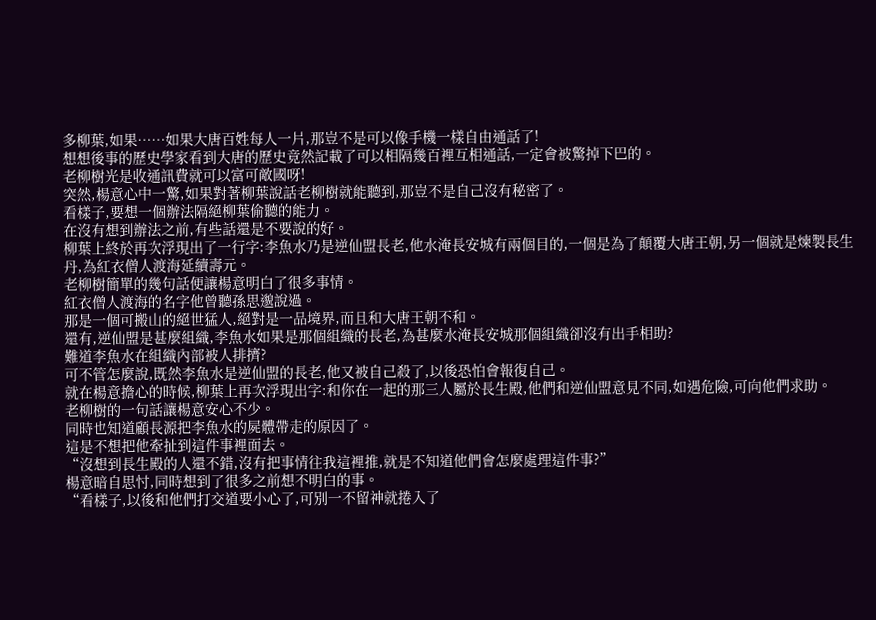多柳葉,如果……如果大唐百姓每人一片,那豈不是可以像手機一樣自由通話了!
想想後事的歷史學家看到大唐的歷史竟然記載了可以相隔幾百裡互相通話,一定會被驚掉下巴的。
老柳樹光是收通訊費就可以富可敵國呀!
突然,楊意心中一驚,如果對著柳葉說話老柳樹就能聽到,那豈不是自己沒有秘密了。
看樣子,要想一個辦法隔絕柳葉偷聽的能力。
在沒有想到辦法之前,有些話還是不要說的好。
柳葉上終於再次浮現出了一行字:李魚水乃是逆仙盟長老,他水淹長安城有兩個目的,一個是為了顛覆大唐王朝,另一個就是煉製長生丹,為紅衣僧人渡海延續壽元。
老柳樹簡單的幾句話便讓楊意明白了很多事情。
紅衣僧人渡海的名字他曾聽孫思邈說過。
那是一個可搬山的絕世猛人,絕對是一品境界,而且和大唐王朝不和。
還有,逆仙盟是甚麼組織,李魚水如果是那個組織的長老,為甚麼水淹長安城那個組織卻沒有出手相助?
難道李魚水在組織內部被人排擠?
可不管怎麼說,既然李魚水是逆仙盟的長老,他又被自己殺了,以後恐怕會報復自己。
就在楊意擔心的時候,柳葉上再次浮現出字:和你在一起的那三人屬於長生殿,他們和逆仙盟意見不同,如遇危險,可向他們求助。
老柳樹的一句話讓楊意安心不少。
同時也知道顧長源把李魚水的屍體帶走的原因了。
這是不想把他牽扯到這件事裡面去。
“沒想到長生殿的人還不錯,沒有把事情往我這裡推,就是不知道他們會怎麼處理這件事?”
楊意暗自思忖,同時想到了很多之前想不明白的事。
“看樣子,以後和他們打交道要小心了,可別一不留神就捲入了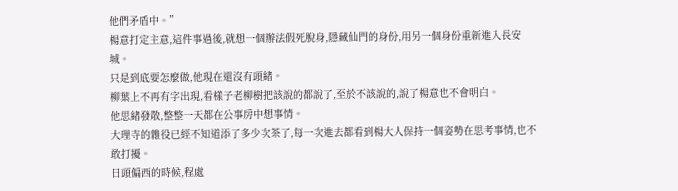他們矛盾中。”
楊意打定主意,這件事過後,就想一個辦法假死脫身,隱藏仙門的身份,用另一個身份重新進入長安城。
只是到底要怎麼做,他現在還沒有頭緒。
柳葉上不再有字出現,看樣子老柳樹把該說的都說了,至於不該說的,說了楊意也不會明白。
他思緒發散,整整一天都在公事房中想事情。
大理寺的雜役已經不知道添了多少次茶了,每一次進去都看到楊大人保持一個姿勢在思考事情,也不敢打擾。
日頭偏西的時候,程處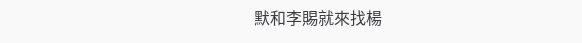默和李賜就來找楊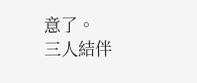意了。
三人結伴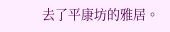去了平康坊的雅居。